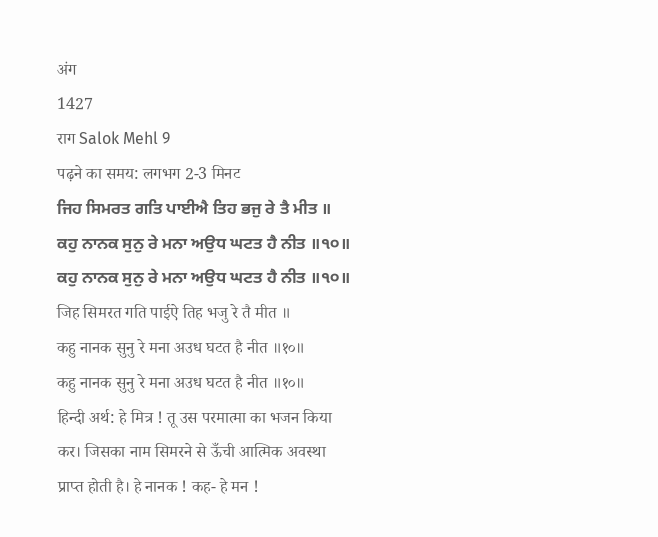अंग
1427
राग Salok Mehl 9
पढ़ने का समय: लगभग 2-3 मिनट
ਜਿਹ ਸਿਮਰਤ ਗਤਿ ਪਾਈਐ ਤਿਹ ਭਜੁ ਰੇ ਤੈ ਮੀਤ ॥
ਕਹੁ ਨਾਨਕ ਸੁਨੁ ਰੇ ਮਨਾ ਅਉਧ ਘਟਤ ਹੈ ਨੀਤ ॥੧੦॥
ਕਹੁ ਨਾਨਕ ਸੁਨੁ ਰੇ ਮਨਾ ਅਉਧ ਘਟਤ ਹੈ ਨੀਤ ॥੧੦॥
जिह सिमरत गति पाईऐ तिह भजु रे तै मीत ॥
कहु नानक सुनु रे मना अउध घटत है नीत ॥१०॥
कहु नानक सुनु रे मना अउध घटत है नीत ॥१०॥
हिन्दी अर्थ: हे मित्र ! तू उस परमात्मा का भजन किया कर। जिसका नाम सिमरने से ऊँची आत्मिक अवस्था प्राप्त होती है। हे नानक ! कह- हे मन !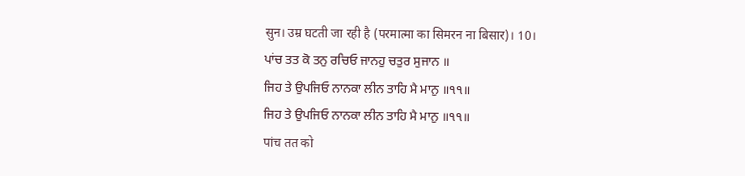सुन। उम्र घटती जा रही है (परमात्मा का सिमरन ना बिसार)। 10।
ਪਾਂਚ ਤਤ ਕੋ ਤਨੁ ਰਚਿਓ ਜਾਨਹੁ ਚਤੁਰ ਸੁਜਾਨ ॥
ਜਿਹ ਤੇ ਉਪਜਿਓ ਨਾਨਕਾ ਲੀਨ ਤਾਹਿ ਮੈ ਮਾਨੁ ॥੧੧॥
ਜਿਹ ਤੇ ਉਪਜਿਓ ਨਾਨਕਾ ਲੀਨ ਤਾਹਿ ਮੈ ਮਾਨੁ ॥੧੧॥
पांच तत को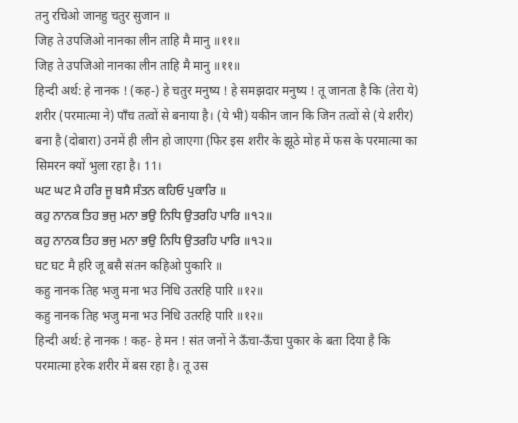तनु रचिओ जानहु चतुर सुजान ॥
जिह ते उपजिओ नानका लीन ताहि मै मानु ॥११॥
जिह ते उपजिओ नानका लीन ताहि मै मानु ॥११॥
हिन्दी अर्थ: हे नानक ! (कह-) हे चतुर मनुष्य ! हे समझदार मनुष्य ! तू जानता है कि (तेरा ये) शरीर (परमात्मा ने) पाँच तत्वों से बनाया है। (ये भी) यकीन जान कि जिन तत्वों से (ये शरीर) बना है (दोबारा) उनमें ही लीन हो जाएगा (फिर इस शरीर के झूठे मोह में फस के परमात्मा का सिमरन क्यों भुला रहा है। 11।
ਘਟ ਘਟ ਮੈ ਹਰਿ ਜੂ ਬਸੈ ਸੰਤਨ ਕਹਿਓ ਪੁਕਾਰਿ ॥
ਕਹੁ ਨਾਨਕ ਤਿਹ ਭਜੁ ਮਨਾ ਭਉ ਨਿਧਿ ਉਤਰਹਿ ਪਾਰਿ ॥੧੨॥
ਕਹੁ ਨਾਨਕ ਤਿਹ ਭਜੁ ਮਨਾ ਭਉ ਨਿਧਿ ਉਤਰਹਿ ਪਾਰਿ ॥੧੨॥
घट घट मै हरि जू बसै संतन कहिओ पुकारि ॥
कहु नानक तिह भजु मना भउ निधि उतरहि पारि ॥१२॥
कहु नानक तिह भजु मना भउ निधि उतरहि पारि ॥१२॥
हिन्दी अर्थ: हे नानक ! कह- हे मन ! संत जनों ने ऊँचा-ऊँचा पुकार के बता दिया है कि परमात्मा हरेक शरीर में बस रहा है। तू उस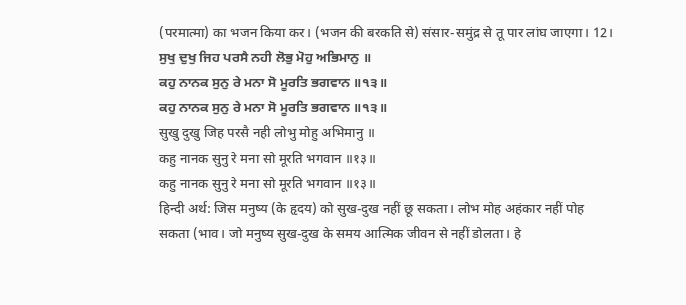(परमात्मा) का भजन किया कर। (भजन की बरकति से) संसार-समुंद्र से तू पार लांघ जाएगा। 12।
ਸੁਖੁ ਦੁਖੁ ਜਿਹ ਪਰਸੈ ਨਹੀ ਲੋਭੁ ਮੋਹੁ ਅਭਿਮਾਨੁ ॥
ਕਹੁ ਨਾਨਕ ਸੁਨੁ ਰੇ ਮਨਾ ਸੋ ਮੂਰਤਿ ਭਗਵਾਨ ॥੧੩॥
ਕਹੁ ਨਾਨਕ ਸੁਨੁ ਰੇ ਮਨਾ ਸੋ ਮੂਰਤਿ ਭਗਵਾਨ ॥੧੩॥
सुखु दुखु जिह परसै नही लोभु मोहु अभिमानु ॥
कहु नानक सुनु रे मना सो मूरति भगवान ॥१३॥
कहु नानक सुनु रे मना सो मूरति भगवान ॥१३॥
हिन्दी अर्थ: जिस मनुष्य (के हृदय) को सुख-दुख नहीं छू सकता। लोभ मोह अहंकार नहीं पोह सकता (भाव। जो मनुष्य सुख-दुख के समय आत्मिक जीवन से नहीं डोलता। हे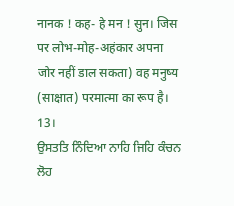नानक ! कह- हे मन ! सुन। जिस पर लोभ-मोह-अहंकार अपना जोर नहीं डाल सकता) वह मनुष्य (साक्षात) परमात्मा का रूप है। 13।
ਉਸਤਤਿ ਨਿੰਦਿਆ ਨਾਹਿ ਜਿਹਿ ਕੰਚਨ ਲੋਹ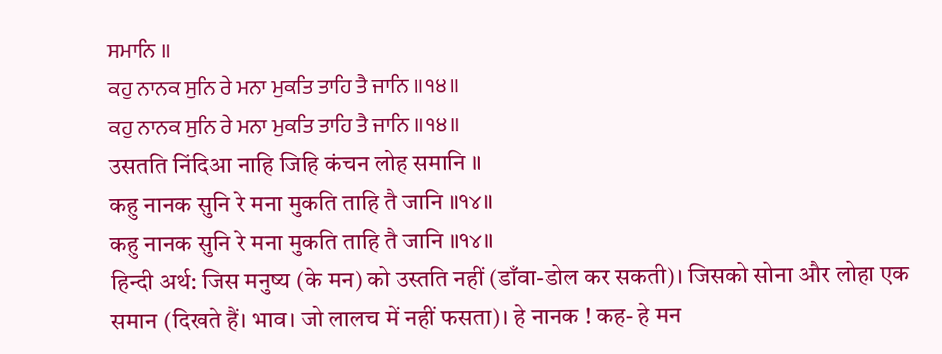ਸਮਾਨਿ ॥
ਕਹੁ ਨਾਨਕ ਸੁਨਿ ਰੇ ਮਨਾ ਮੁਕਤਿ ਤਾਹਿ ਤੈ ਜਾਨਿ ॥੧੪॥
ਕਹੁ ਨਾਨਕ ਸੁਨਿ ਰੇ ਮਨਾ ਮੁਕਤਿ ਤਾਹਿ ਤੈ ਜਾਨਿ ॥੧੪॥
उसतति निंदिआ नाहि जिहि कंचन लोह समानि ॥
कहु नानक सुनि रे मना मुकति ताहि तै जानि ॥१४॥
कहु नानक सुनि रे मना मुकति ताहि तै जानि ॥१४॥
हिन्दी अर्थ: जिस मनुष्य (के मन) को उस्तति नहीं (डाँवा-डोल कर सकती)। जिसको सोना और लोहा एक समान (दिखते हैं। भाव। जो लालच में नहीं फसता)। हे नानक ! कह- हे मन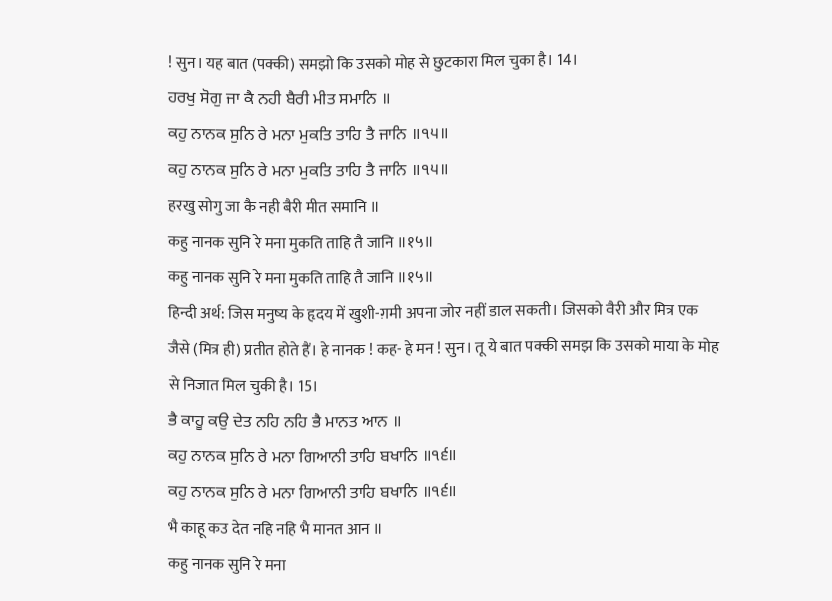! सुन। यह बात (पक्की) समझो कि उसको मोह से छुटकारा मिल चुका है। 14।
ਹਰਖੁ ਸੋਗੁ ਜਾ ਕੈ ਨਹੀ ਬੈਰੀ ਮੀਤ ਸਮਾਨਿ ॥
ਕਹੁ ਨਾਨਕ ਸੁਨਿ ਰੇ ਮਨਾ ਮੁਕਤਿ ਤਾਹਿ ਤੈ ਜਾਨਿ ॥੧੫॥
ਕਹੁ ਨਾਨਕ ਸੁਨਿ ਰੇ ਮਨਾ ਮੁਕਤਿ ਤਾਹਿ ਤੈ ਜਾਨਿ ॥੧੫॥
हरखु सोगु जा कै नही बैरी मीत समानि ॥
कहु नानक सुनि रे मना मुकति ताहि तै जानि ॥१५॥
कहु नानक सुनि रे मना मुकति ताहि तै जानि ॥१५॥
हिन्दी अर्थ: जिस मनुष्य के हृदय में खुशी-ग़मी अपना जोर नहीं डाल सकती। जिसको वैरी और मित्र एक जैसे (मित्र ही) प्रतीत होते हैं। हे नानक ! कह- हे मन ! सुन। तू ये बात पक्की समझ कि उसको माया के मोह से निजात मिल चुकी है। 15।
ਭੈ ਕਾਹੂ ਕਉ ਦੇਤ ਨਹਿ ਨਹਿ ਭੈ ਮਾਨਤ ਆਨ ॥
ਕਹੁ ਨਾਨਕ ਸੁਨਿ ਰੇ ਮਨਾ ਗਿਆਨੀ ਤਾਹਿ ਬਖਾਨਿ ॥੧੬॥
ਕਹੁ ਨਾਨਕ ਸੁਨਿ ਰੇ ਮਨਾ ਗਿਆਨੀ ਤਾਹਿ ਬਖਾਨਿ ॥੧੬॥
भै काहू कउ देत नहि नहि भै मानत आन ॥
कहु नानक सुनि रे मना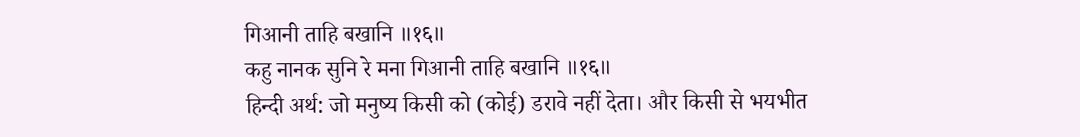गिआनी ताहि बखानि ॥१६॥
कहु नानक सुनि रे मना गिआनी ताहि बखानि ॥१६॥
हिन्दी अर्थ: जो मनुष्य किसी को (कोई) डरावे नहीं देता। और किसी से भयभीत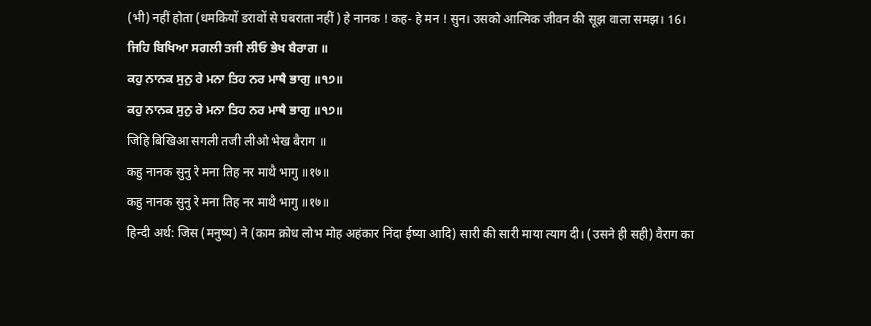(भी) नहीं होता (धमकियों डरावों से घबराता नहीं ) हे नानक ! कह- हे मन ! सुन। उसको आत्मिक जीवन की सूझ वाला समझ। 16।
ਜਿਹਿ ਬਿਖਿਆ ਸਗਲੀ ਤਜੀ ਲੀਓ ਭੇਖ ਬੈਰਾਗ ॥
ਕਹੁ ਨਾਨਕ ਸੁਨੁ ਰੇ ਮਨਾ ਤਿਹ ਨਰ ਮਾਥੈ ਭਾਗੁ ॥੧੭॥
ਕਹੁ ਨਾਨਕ ਸੁਨੁ ਰੇ ਮਨਾ ਤਿਹ ਨਰ ਮਾਥੈ ਭਾਗੁ ॥੧੭॥
जिहि बिखिआ सगली तजी लीओ भेख बैराग ॥
कहु नानक सुनु रे मना तिह नर माथै भागु ॥१७॥
कहु नानक सुनु रे मना तिह नर माथै भागु ॥१७॥
हिन्दी अर्थ: जिस (मनुष्य) ने (काम क्रोध लोभ मोह अहंकार निंदा ईष्या आदि) सारी की सारी माया त्याग दी। (उसने ही सही) वैराग का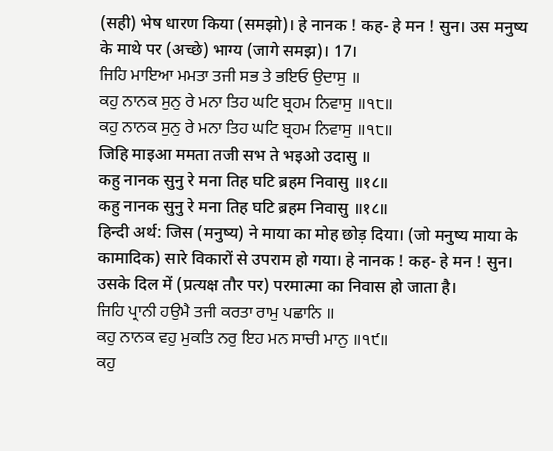(सही) भेष धारण किया (समझो)। हे नानक ! कह- हे मन ! सुन। उस मनुष्य के माथे पर (अच्छे) भाग्य (जागे समझ)। 17।
ਜਿਹਿ ਮਾਇਆ ਮਮਤਾ ਤਜੀ ਸਭ ਤੇ ਭਇਓ ਉਦਾਸੁ ॥
ਕਹੁ ਨਾਨਕ ਸੁਨੁ ਰੇ ਮਨਾ ਤਿਹ ਘਟਿ ਬ੍ਰਹਮ ਨਿਵਾਸੁ ॥੧੮॥
ਕਹੁ ਨਾਨਕ ਸੁਨੁ ਰੇ ਮਨਾ ਤਿਹ ਘਟਿ ਬ੍ਰਹਮ ਨਿਵਾਸੁ ॥੧੮॥
जिहि माइआ ममता तजी सभ ते भइओ उदासु ॥
कहु नानक सुनु रे मना तिह घटि ब्रहम निवासु ॥१८॥
कहु नानक सुनु रे मना तिह घटि ब्रहम निवासु ॥१८॥
हिन्दी अर्थ: जिस (मनुष्य) ने माया का मोह छोड़ दिया। (जो मनुष्य माया के कामादिक) सारे विकारों से उपराम हो गया। हे नानक ! कह- हे मन ! सुन। उसके दिल में (प्रत्यक्ष तौर पर) परमात्मा का निवास हो जाता है।
ਜਿਹਿ ਪ੍ਰਾਨੀ ਹਉਮੈ ਤਜੀ ਕਰਤਾ ਰਾਮੁ ਪਛਾਨਿ ॥
ਕਹੁ ਨਾਨਕ ਵਹੁ ਮੁਕਤਿ ਨਰੁ ਇਹ ਮਨ ਸਾਚੀ ਮਾਨੁ ॥੧੯॥
ਕਹੁ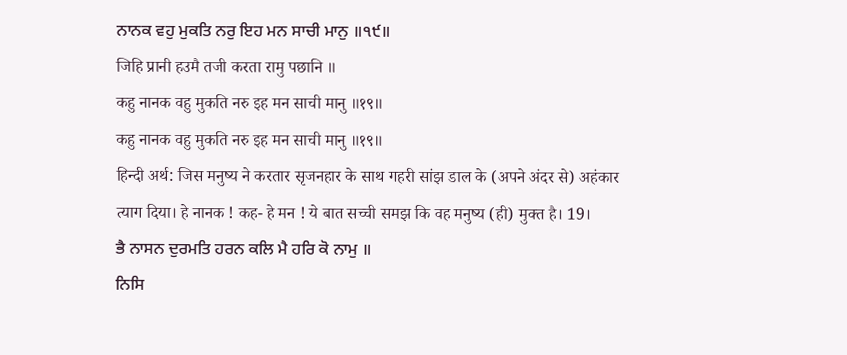ਨਾਨਕ ਵਹੁ ਮੁਕਤਿ ਨਰੁ ਇਹ ਮਨ ਸਾਚੀ ਮਾਨੁ ॥੧੯॥
जिहि प्रानी हउमै तजी करता रामु पछानि ॥
कहु नानक वहु मुकति नरु इह मन साची मानु ॥१९॥
कहु नानक वहु मुकति नरु इह मन साची मानु ॥१९॥
हिन्दी अर्थ: जिस मनुष्य ने करतार सृजनहार के साथ गहरी सांझ डाल के (अपने अंदर से) अहंकार त्याग दिया। हे नानक ! कह- हे मन ! ये बात सच्ची समझ कि वह मनुष्य (ही) मुक्त है। 19।
ਭੈ ਨਾਸਨ ਦੁਰਮਤਿ ਹਰਨ ਕਲਿ ਮੈ ਹਰਿ ਕੋ ਨਾਮੁ ॥
ਨਿਸਿ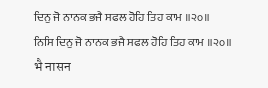ਦਿਨੁ ਜੋ ਨਾਨਕ ਭਜੈ ਸਫਲ ਹੋਹਿ ਤਿਹ ਕਾਮ ॥੨੦॥
ਨਿਸਿ ਦਿਨੁ ਜੋ ਨਾਨਕ ਭਜੈ ਸਫਲ ਹੋਹਿ ਤਿਹ ਕਾਮ ॥੨੦॥
भै नासन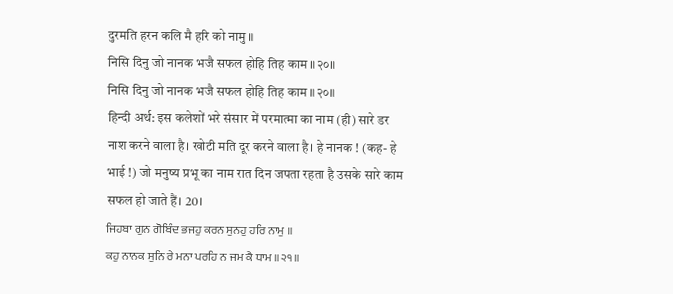दुरमति हरन कलि मै हरि को नामु ॥
निसि दिनु जो नानक भजै सफल होहि तिह काम ॥२०॥
निसि दिनु जो नानक भजै सफल होहि तिह काम ॥२०॥
हिन्दी अर्थ: इस कलेशों भरे संसार में परमात्मा का नाम (ही) सारे डर नाश करने वाला है। खोटी मति दूर करने वाला है। हे नानक ! (कह- हे भाई !) जो मनुष्य प्रभू का नाम रात दिन जपता रहता है उसके सारे काम सफल हो जाते हैं। 20।
ਜਿਹਬਾ ਗੁਨ ਗੋਬਿੰਦ ਭਜਹੁ ਕਰਨ ਸੁਨਹੁ ਹਰਿ ਨਾਮੁ ॥
ਕਹੁ ਨਾਨਕ ਸੁਨਿ ਰੇ ਮਨਾ ਪਰਹਿ ਨ ਜਮ ਕੈ ਧਾਮ ॥੨੧॥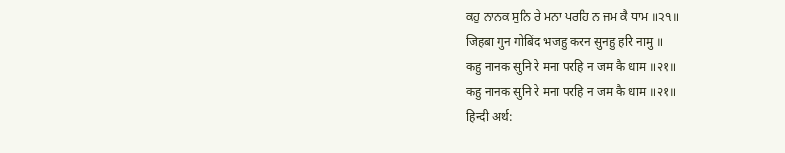ਕਹੁ ਨਾਨਕ ਸੁਨਿ ਰੇ ਮਨਾ ਪਰਹਿ ਨ ਜਮ ਕੈ ਧਾਮ ॥੨੧॥
जिहबा गुन गोबिंद भजहु करन सुनहु हरि नामु ॥
कहु नानक सुनि रे मना परहि न जम कै धाम ॥२१॥
कहु नानक सुनि रे मना परहि न जम कै धाम ॥२१॥
हिन्दी अर्थ: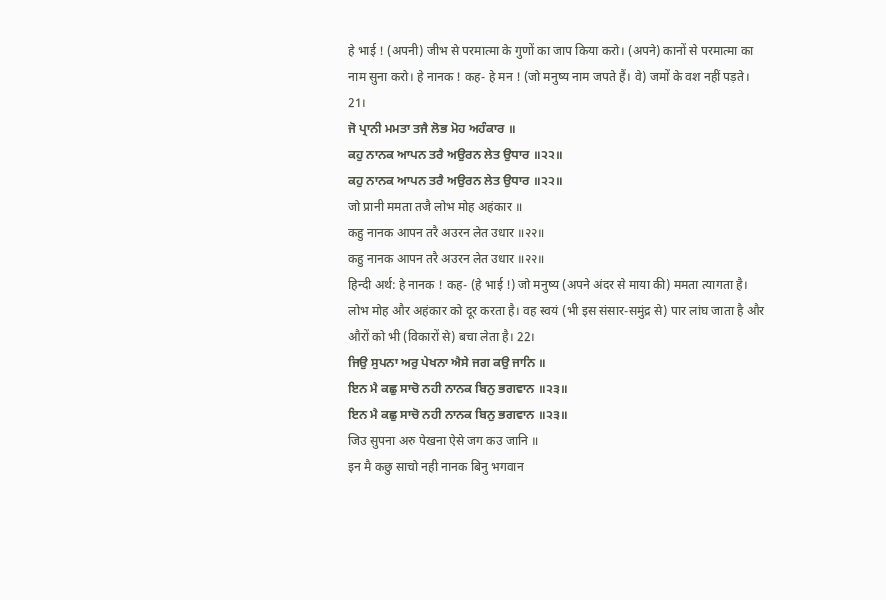हे भाई ! (अपनी) जीभ से परमात्मा के गुणों का जाप किया करो। (अपने) कानों से परमात्मा का नाम सुना करो। हे नानक ! कह- हे मन ! (जो मनुष्य नाम जपते हैं। वे) जमों के वश नहीं पड़ते। 21।
ਜੋ ਪ੍ਰਾਨੀ ਮਮਤਾ ਤਜੈ ਲੋਭ ਮੋਹ ਅਹੰਕਾਰ ॥
ਕਹੁ ਨਾਨਕ ਆਪਨ ਤਰੈ ਅਉਰਨ ਲੇਤ ਉਧਾਰ ॥੨੨॥
ਕਹੁ ਨਾਨਕ ਆਪਨ ਤਰੈ ਅਉਰਨ ਲੇਤ ਉਧਾਰ ॥੨੨॥
जो प्रानी ममता तजै लोभ मोह अहंकार ॥
कहु नानक आपन तरै अउरन लेत उधार ॥२२॥
कहु नानक आपन तरै अउरन लेत उधार ॥२२॥
हिन्दी अर्थ: हे नानक ! कह- (हे भाई !) जो मनुष्य (अपने अंदर से माया की) ममता त्यागता है। लोभ मोह और अहंकार को दूर करता है। वह स्वयं (भी इस संसार-समुंद्र से) पार लांघ जाता है और औरों को भी (विकारों से) बचा लेता है। 22।
ਜਿਉ ਸੁਪਨਾ ਅਰੁ ਪੇਖਨਾ ਐਸੇ ਜਗ ਕਉ ਜਾਨਿ ॥
ਇਨ ਮੈ ਕਛੁ ਸਾਚੋ ਨਹੀ ਨਾਨਕ ਬਿਨੁ ਭਗਵਾਨ ॥੨੩॥
ਇਨ ਮੈ ਕਛੁ ਸਾਚੋ ਨਹੀ ਨਾਨਕ ਬਿਨੁ ਭਗਵਾਨ ॥੨੩॥
जिउ सुपना अरु पेखना ऐसे जग कउ जानि ॥
इन मै कछु साचो नही नानक बिनु भगवान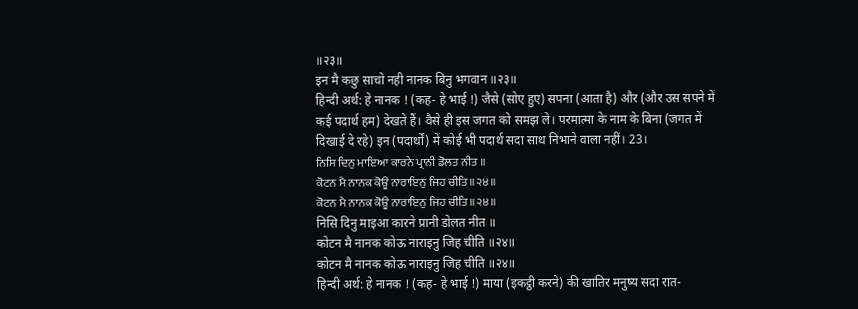॥२३॥
इन मै कछु साचो नही नानक बिनु भगवान ॥२३॥
हिन्दी अर्थ: हे नानक ! (कह- हे भाई !) जैसे (सोए हुए) सपना (आता है) और (और उस सपने में कई पदार्थ हम) देखते हैं। वैसे ही इस जगत को समझ ले। परमात्मा के नाम के बिना (जगत में दिखाई दे रहे) इन (पदार्थों) में कोई भी पदार्थ सदा साथ निभाने वाला नहीं। 23।
ਨਿਸਿ ਦਿਨੁ ਮਾਇਆ ਕਾਰਨੇ ਪ੍ਰਾਨੀ ਡੋਲਤ ਨੀਤ ॥
ਕੋਟਨ ਮੈ ਨਾਨਕ ਕੋਊ ਨਾਰਾਇਨੁ ਜਿਹ ਚੀਤਿ ॥੨੪॥
ਕੋਟਨ ਮੈ ਨਾਨਕ ਕੋਊ ਨਾਰਾਇਨੁ ਜਿਹ ਚੀਤਿ ॥੨੪॥
निसि दिनु माइआ कारने प्रानी डोलत नीत ॥
कोटन मै नानक कोऊ नाराइनु जिह चीति ॥२४॥
कोटन मै नानक कोऊ नाराइनु जिह चीति ॥२४॥
हिन्दी अर्थ: हे नानक ! (कह- हे भाई !) माया (इकट्ठी करने) की खातिर मनुष्य सदा रात-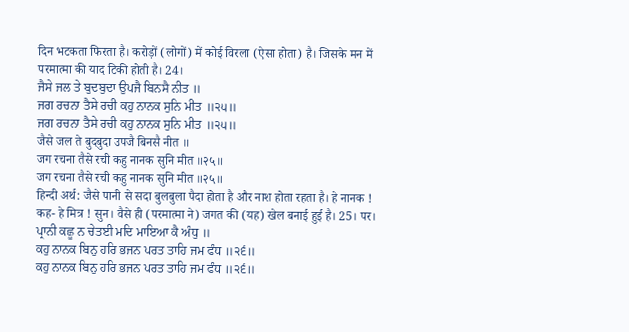दिन भटकता फिरता है। करोड़ों (लोगों) में कोई विरला (ऐसा होता) है। जिसके मन में परमात्मा की याद टिकी होती है। 24।
ਜੈਸੇ ਜਲ ਤੇ ਬੁਦਬੁਦਾ ਉਪਜੈ ਬਿਨਸੈ ਨੀਤ ॥
ਜਗ ਰਚਨਾ ਤੈਸੇ ਰਚੀ ਕਹੁ ਨਾਨਕ ਸੁਨਿ ਮੀਤ ॥੨੫॥
ਜਗ ਰਚਨਾ ਤੈਸੇ ਰਚੀ ਕਹੁ ਨਾਨਕ ਸੁਨਿ ਮੀਤ ॥੨੫॥
जैसे जल ते बुदबुदा उपजै बिनसै नीत ॥
जग रचना तैसे रची कहु नानक सुनि मीत ॥२५॥
जग रचना तैसे रची कहु नानक सुनि मीत ॥२५॥
हिन्दी अर्थ: जैसे पानी से सदा बुलबुला पैदा होता है और नाश होता रहता है। हे नानक ! कह- हे मित्र ! सुन। वैसे ही (परमात्मा ने) जगत की (यह) खेल बनाई हुई है। 25। पर।
ਪ੍ਰਾਨੀ ਕਛੂ ਨ ਚੇਤਈ ਮਦਿ ਮਾਇਆ ਕੈ ਅੰਧੁ ॥
ਕਹੁ ਨਾਨਕ ਬਿਨੁ ਹਰਿ ਭਜਨ ਪਰਤ ਤਾਹਿ ਜਮ ਫੰਧ ॥੨੬॥
ਕਹੁ ਨਾਨਕ ਬਿਨੁ ਹਰਿ ਭਜਨ ਪਰਤ ਤਾਹਿ ਜਮ ਫੰਧ ॥੨੬॥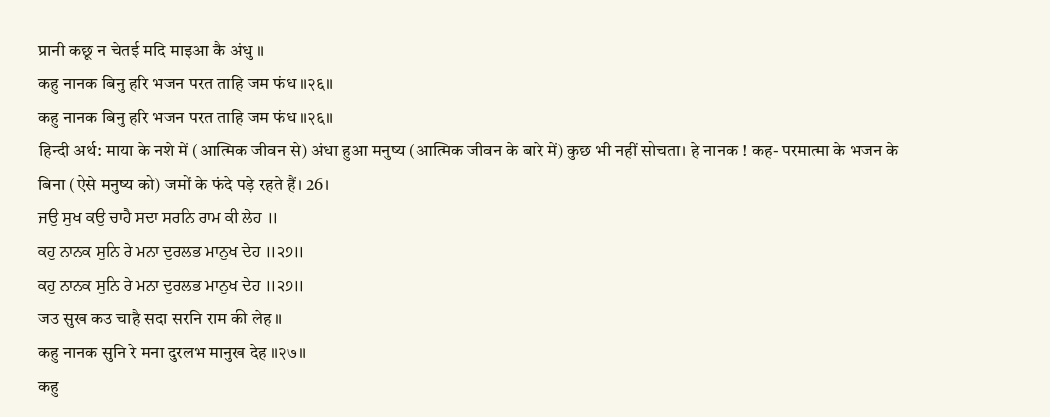प्रानी कछू न चेतई मदि माइआ कै अंधु ॥
कहु नानक बिनु हरि भजन परत ताहि जम फंध ॥२६॥
कहु नानक बिनु हरि भजन परत ताहि जम फंध ॥२६॥
हिन्दी अर्थ: माया के नशे में (आत्मिक जीवन से) अंधा हुआ मनुष्य (आत्मिक जीवन के बारे में) कुछ भी नहीं सोचता। हे नानक ! कह- परमात्मा के भजन के बिना (ऐसे मनुष्य को) जमों के फंदे पड़े रहते हैं। 26।
ਜਉ ਸੁਖ ਕਉ ਚਾਹੈ ਸਦਾ ਸਰਨਿ ਰਾਮ ਕੀ ਲੇਹ ॥
ਕਹੁ ਨਾਨਕ ਸੁਨਿ ਰੇ ਮਨਾ ਦੁਰਲਭ ਮਾਨੁਖ ਦੇਹ ॥੨੭॥
ਕਹੁ ਨਾਨਕ ਸੁਨਿ ਰੇ ਮਨਾ ਦੁਰਲਭ ਮਾਨੁਖ ਦੇਹ ॥੨੭॥
जउ सुख कउ चाहै सदा सरनि राम की लेह ॥
कहु नानक सुनि रे मना दुरलभ मानुख देह ॥२७॥
कहु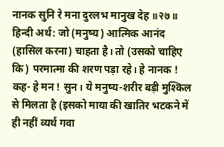नानक सुनि रे मना दुरलभ मानुख देह ॥२७॥
हिन्दी अर्थ: जो (मनुष्य) आत्मिक आनंद (हासिल करना) चाहता है। तो (उसको चाहिए कि) परमात्मा की शरण पड़ा रहे। हे नानक ! कह- हे मन ! सुन। ये मनुष्य-शरीर बड़ी मुश्किल से मिलता है (इसको माया की खातिर भटकने में ही नहीं व्यर्थ गवा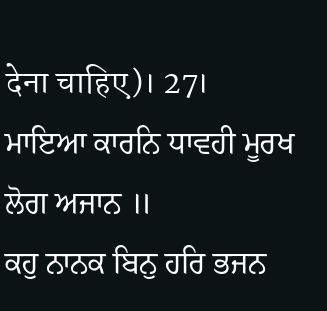देना चाहिए)। 27।
ਮਾਇਆ ਕਾਰਨਿ ਧਾਵਹੀ ਮੂਰਖ ਲੋਗ ਅਜਾਨ ॥
ਕਹੁ ਨਾਨਕ ਬਿਨੁ ਹਰਿ ਭਜਨ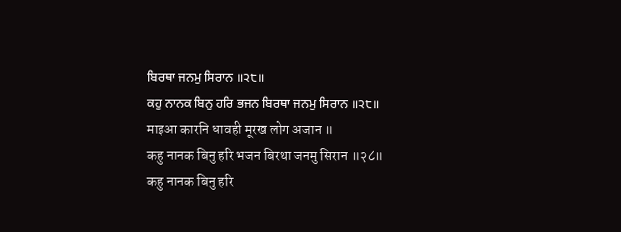ਬਿਰਥਾ ਜਨਮੁ ਸਿਰਾਨ ॥੨੮॥
ਕਹੁ ਨਾਨਕ ਬਿਨੁ ਹਰਿ ਭਜਨ ਬਿਰਥਾ ਜਨਮੁ ਸਿਰਾਨ ॥੨੮॥
माइआ कारनि धावही मूरख लोग अजान ॥
कहु नानक बिनु हरि भजन बिरथा जनमु सिरान ॥२८॥
कहु नानक बिनु हरि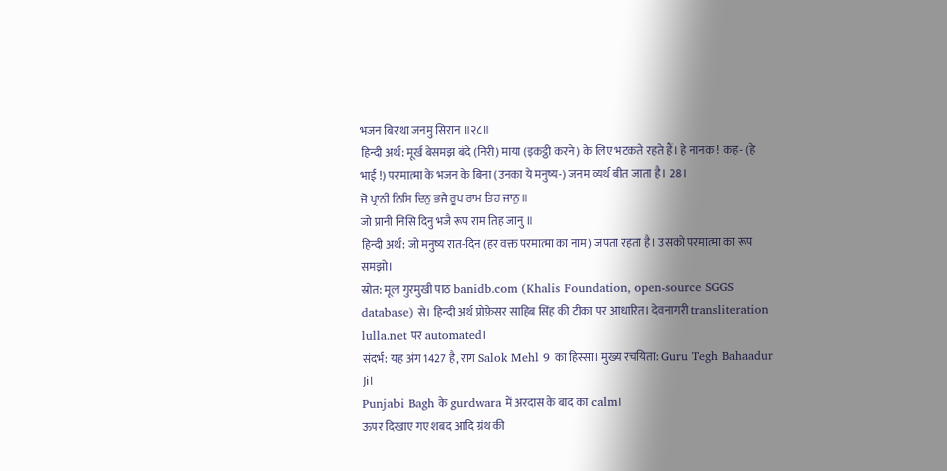भजन बिरथा जनमु सिरान ॥२८॥
हिन्दी अर्थ: मूर्ख बेसमझ बंदे (निरी) माया (इकट्ठी करने) के लिए भटकते रहते हैं। हे नानक ! कह- (हे भाई !) परमात्मा के भजन के बिना (उनका ये मनुष्य-) जनम व्यर्थ बीत जाता है। 28।
ਜੋ ਪ੍ਰਾਨੀ ਨਿਸਿ ਦਿਨੁ ਭਜੈ ਰੂਪ ਰਾਮ ਤਿਹ ਜਾਨੁ ॥
जो प्रानी निसि दिनु भजै रूप राम तिह जानु ॥
हिन्दी अर्थ: जो मनुष्य रात-दिन (हर वक्त परमात्मा का नाम) जपता रहता है। उसको परमात्मा का रूप समझो।
स्रोत: मूल गुरमुखी पाठ banidb.com (Khalis Foundation, open-source SGGS database) से। हिन्दी अर्थ प्रोफ़ेसर साहिब सिंह की टीका पर आधारित। देवनागरी transliteration lulla.net पर automated।
संदर्भ: यह अंग 1427 है, राग Salok Mehl 9 का हिस्सा। मुख्य रचयिता: Guru Tegh Bahaadur Ji।
Punjabi Bagh के gurdwara में अरदास के बाद का calm।
ऊपर दिखाए गए शबद आदि ग्रंथ की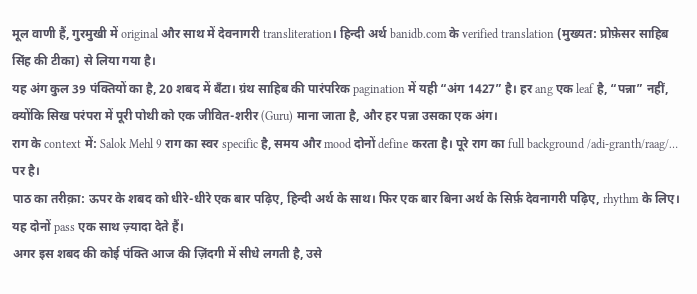मूल वाणी हैं, गुरमुखी में original और साथ में देवनागरी transliteration। हिन्दी अर्थ banidb.com के verified translation (मुख्यत: प्रोफ़ेसर साहिब सिंह की टीका) से लिया गया है।
यह अंग कुल 39 पंक्तियों का है, 20 शबद में बँटा। ग्रंथ साहिब की पारंपरिक pagination में यही “अंग 1427” है। हर ang एक leaf है, “पन्ना” नहीं, क्योंकि सिख परंपरा में पूरी पोथी को एक जीवित-शरीर (Guru) माना जाता है, और हर पन्ना उसका एक अंग।
राग के context में: Salok Mehl 9 राग का स्वर specific है, समय और mood दोनों define करता है। पूरे राग का full background /adi-granth/raag/… पर है।
पाठ का तरीक़ा: ऊपर के शबद को धीरे-धीरे एक बार पढ़िए, हिन्दी अर्थ के साथ। फिर एक बार बिना अर्थ के सिर्फ़ देवनागरी पढ़िए, rhythm के लिए। यह दोनों pass एक साथ ज़्यादा देते हैं।
अगर इस शबद की कोई पंक्ति आज की ज़िंदगी में सीधे लगती है, उसे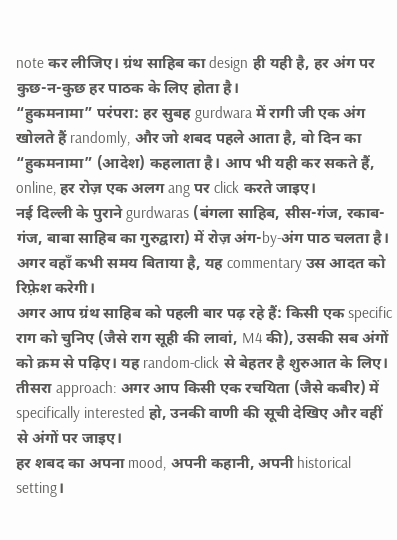note कर लीजिए। ग्रंथ साहिब का design ही यही है, हर अंग पर कुछ-न-कुछ हर पाठक के लिए होता है।
“हुकमनामा” परंपरा: हर सुबह gurdwara में रागी जी एक अंग खोलते हैं randomly, और जो शबद पहले आता है, वो दिन का “हुकमनामा” (आदेश) कहलाता है। आप भी यही कर सकते हैं, online, हर रोज़ एक अलग ang पर click करते जाइए।
नई दिल्ली के पुराने gurdwaras (बंगला साहिब, सीस-गंज, रकाब-गंज, बाबा साहिब का गुरुद्वारा) में रोज़ अंग-by-अंग पाठ चलता है। अगर वहाँ कभी समय बिताया है, यह commentary उस आदत को रिफ़्रेश करेगी।
अगर आप ग्रंथ साहिब को पहली बार पढ़ रहे हैं: किसी एक specific राग को चुनिए (जैसे राग सूही की लावां, M4 की), उसकी सब अंगों को क्रम से पढ़िए। यह random-click से बेहतर है शुरुआत के लिए।
तीसरा approach: अगर आप किसी एक रचयिता (जैसे कबीर) में specifically interested हो, उनकी वाणी की सूची देखिए और वहीं से अंगों पर जाइए।
हर शबद का अपना mood, अपनी कहानी, अपनी historical setting।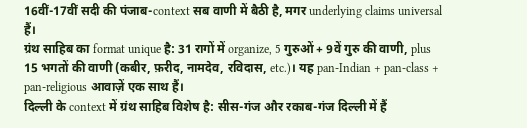16वीं-17वीं सदी की पंजाब-context सब वाणी में बैठी है, मगर underlying claims universal हैं।
ग्रंथ साहिब का format unique है: 31 रागों में organize, 5 गुरुओं + 9वें गुरु की वाणी, plus 15 भगतों की वाणी (कबीर, फ़रीद, नामदेव, रविदास, etc.)। यह pan-Indian + pan-class + pan-religious आवाज़ें एक साथ हैं।
दिल्ली के context में ग्रंथ साहिब विशेष है: सीस-गंज और रकाब-गंज दिल्ली में हैं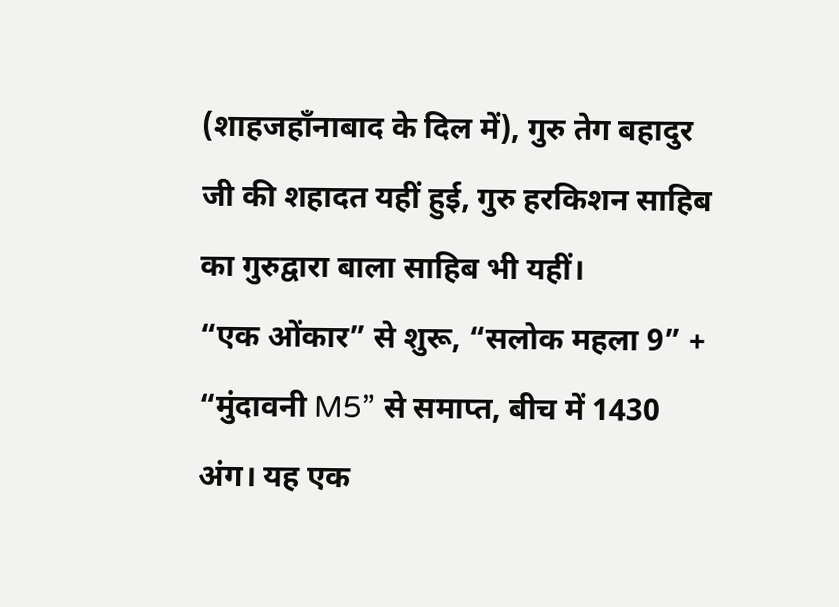(शाहजहाँनाबाद के दिल में), गुरु तेग बहादुर जी की शहादत यहीं हुई, गुरु हरकिशन साहिब का गुरुद्वारा बाला साहिब भी यहीं।
“एक ओंकार” से शुरू, “सलोक महला 9” + “मुंदावनी M5” से समाप्त, बीच में 1430 अंग। यह एक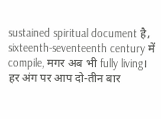sustained spiritual document है, sixteenth-seventeenth century में compile, मगर अब भी fully living।
हर अंग पर आप दो-तीन बार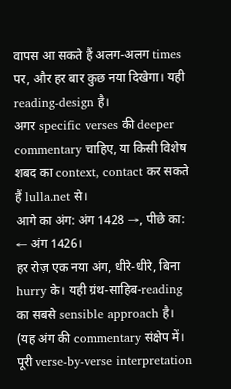वापस आ सकते हैं अलग-अलग times पर, और हर बार कुछ नया दिखेगा। यही reading-design है।
अगर specific verses की deeper commentary चाहिए, या किसी विशेष शबद का context, contact कर सकते हैं lulla.net से।
आगे का अंग: अंग 1428 →, पीछे का: ← अंग 1426।
हर रोज़ एक नया अंग, धीरे-धीरे, बिना hurry के। यही ग्रंथ-साहिब-reading का सबसे sensible approach है।
(यह अंग की commentary संक्षेप में। पूरी verse-by-verse interpretation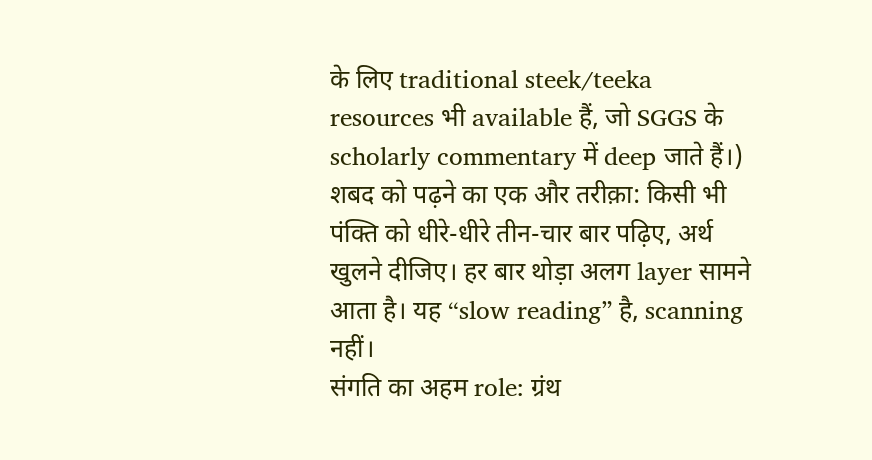के लिए traditional steek/teeka resources भी available हैं, जो SGGS के scholarly commentary में deep जाते हैं।)
शबद को पढ़ने का एक और तरीक़ा: किसी भी पंक्ति को धीरे-धीरे तीन-चार बार पढ़िए, अर्थ खुलने दीजिए। हर बार थोड़ा अलग layer सामने आता है। यह “slow reading” है, scanning नहीं।
संगति का अहम role: ग्रंथ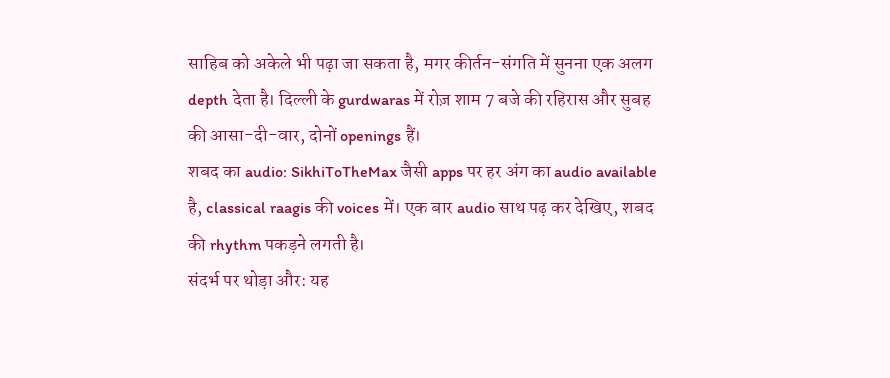साहिब को अकेले भी पढ़ा जा सकता है, मगर कीर्तन-संगति में सुनना एक अलग depth देता है। दिल्ली के gurdwaras में रोज़ शाम 7 बजे की रहिरास और सुबह की आसा-दी-वार, दोनों openings हैं।
शबद का audio: SikhiToTheMax जैसी apps पर हर अंग का audio available है, classical raagis की voices में। एक बार audio साथ पढ़ कर देखिए, शबद की rhythm पकड़ने लगती है।
संदर्भ पर थोड़ा और: यह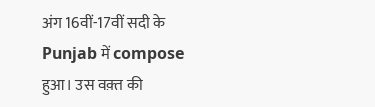अंग 16वीं-17वीं सदी के Punjab में compose हुआ। उस वक़्त की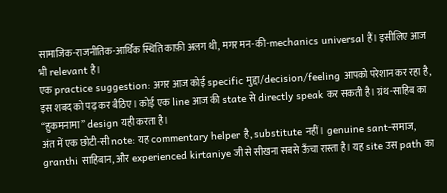सामाजिक-राजनीतिक-आर्थिक स्थिति काफ़ी अलग थी, मगर मन-की-mechanics universal हैं। इसीलिए आज भी relevant है।
एक practice suggestion: अगर आज कोई specific मुद्दा/decision/feeling आपको परेशान कर रहा है, इस शबद को पढ़ कर बैठिए। कोई एक line आज की state से directly speak कर सकती है। ग्रंथ-साहिब का “हुकमनामा” design यही करता है।
अंत में एक छोटी-सी note: यह commentary helper है, substitute नहीं। genuine sant-समाज, granthi साहिबान, और experienced kirtaniye जी से सीखना सबसे ऊँचा रास्ता है। यह site उस path का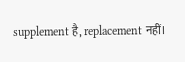supplement है, replacement नहीं।